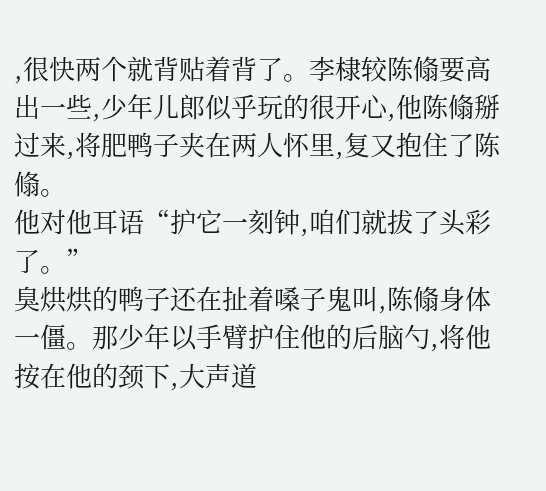,很快两个就背贴着背了。李棣较陈翛要高出一些,少年儿郎似乎玩的很开心,他陈翛掰过来,将肥鸭子夹在两人怀里,复又抱住了陈翛。
他对他耳语“护它一刻钟,咱们就拔了头彩了。”
臭烘烘的鸭子还在扯着嗓子鬼叫,陈翛身体一僵。那少年以手臂护住他的后脑勺,将他按在他的颈下,大声道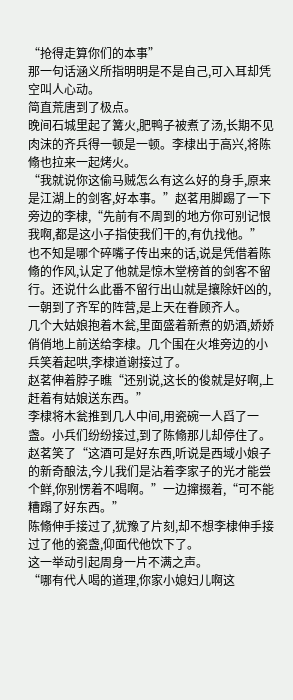“抢得走算你们的本事”
那一句话涵义所指明明是不是自己,可入耳却凭空叫人心动。
简直荒唐到了极点。
晚间石城里起了篝火,肥鸭子被煮了汤,长期不见肉沫的齐兵得一顿是一顿。李棣出于高兴,将陈翛也拉来一起烤火。
“我就说你这偷马贼怎么有这么好的身手,原来是江湖上的剑客,好本事。”赵茗用脚踢了一下旁边的李棣,“先前有不周到的地方你可别记恨我啊,都是这小子指使我们干的,有仇找他。”
也不知是哪个碎嘴子传出来的话,说是凭借着陈翛的作风,认定了他就是惊木堂榜首的剑客不留行。还说什么此番不留行出山就是攘除奸凶的,一朝到了齐军的阵营,是上天在眷顾齐人。
几个大姑娘抱着木瓮,里面盛着新煮的奶酒,娇娇俏俏地上前送给李棣。几个围在火堆旁边的小兵笑着起哄,李棣道谢接过了。
赵茗伸着脖子瞧“还别说,这长的俊就是好啊,上赶着有姑娘送东西。”
李棣将木瓮推到几人中间,用瓷碗一人舀了一盏。小兵们纷纷接过,到了陈翛那儿却停住了。
赵茗笑了“这酒可是好东西,听说是西域小娘子的新奇酿法,今儿我们是沾着李家子的光才能尝个鲜,你别愣着不喝啊。”一边撺掇着,“可不能糟蹋了好东西。”
陈翛伸手接过了,犹豫了片刻,却不想李棣伸手接过了他的瓷盏,仰面代他饮下了。
这一举动引起周身一片不满之声。
“哪有代人喝的道理,你家小媳妇儿啊这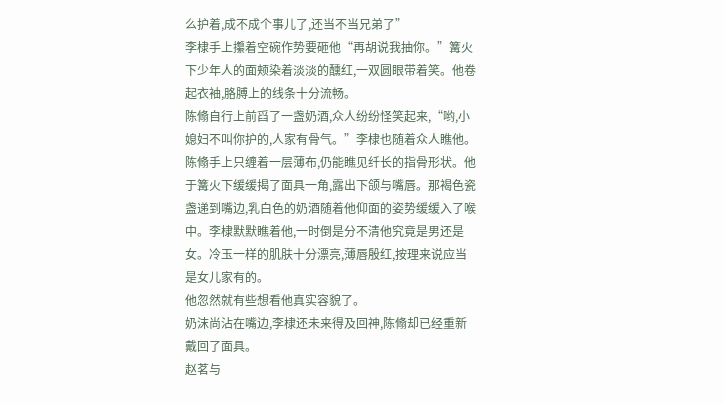么护着,成不成个事儿了,还当不当兄弟了”
李棣手上攥着空碗作势要砸他“再胡说我抽你。”篝火下少年人的面颊染着淡淡的醺红,一双圆眼带着笑。他卷起衣袖,胳膊上的线条十分流畅。
陈翛自行上前舀了一盏奶酒,众人纷纷怪笑起来,“哟,小媳妇不叫你护的,人家有骨气。”李棣也随着众人瞧他。
陈翛手上只缠着一层薄布,仍能瞧见纤长的指骨形状。他于篝火下缓缓揭了面具一角,露出下颌与嘴唇。那褐色瓷盏递到嘴边,乳白色的奶酒随着他仰面的姿势缓缓入了喉中。李棣默默瞧着他,一时倒是分不清他究竟是男还是女。冷玉一样的肌肤十分漂亮,薄唇殷红,按理来说应当是女儿家有的。
他忽然就有些想看他真实容貌了。
奶沫尚沾在嘴边,李棣还未来得及回神,陈翛却已经重新戴回了面具。
赵茗与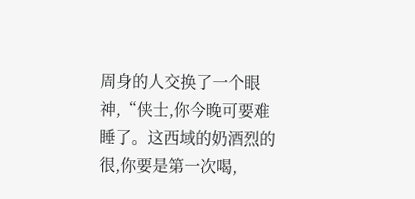周身的人交换了一个眼神,“侠士,你今晚可要难睡了。这西域的奶酒烈的很,你要是第一次喝,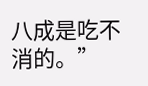八成是吃不消的。”